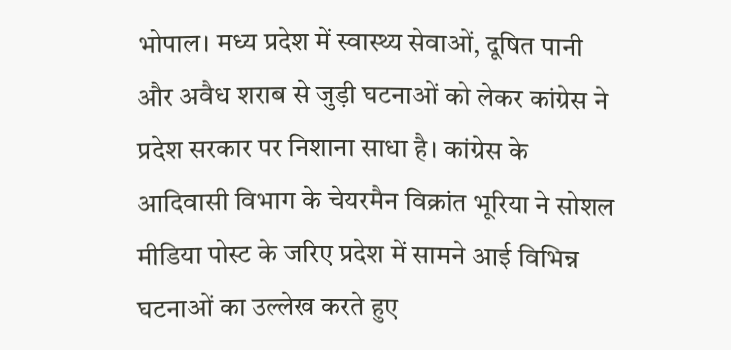भोपाल। मध्य प्रदेश में स्वास्थ्य सेवाओं, दूषित पानी और अवैध शराब से जुड़ी घटनाओं को लेकर कांग्रेस ने प्रदेश सरकार पर निशाना साधा है। कांग्रेस के आदिवासी विभाग के चेयरमैन विक्रांत भूरिया ने सोशल मीडिया पोस्ट के जरिए प्रदेश में सामने आई विभिन्न घटनाओं का उल्लेख करते हुए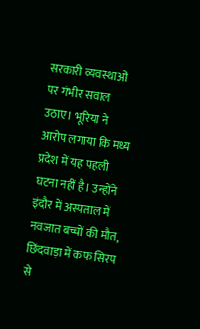सरकारी व्यवस्थाओं पर गंभीर सवाल उठाए। भूरिया ने आरोप लगाया कि मध्य प्रदेश में यह पहली घटना नहीं है। उन्होंने इंदौर में अस्पताल में नवजात बच्चों की मौत, छिंदवाड़ा में कफ सिरप से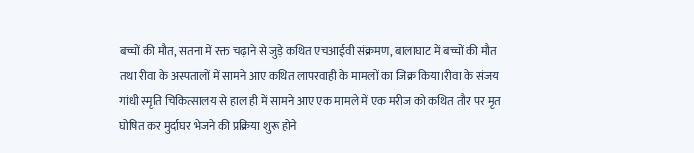बच्चों की मौत, सतना में रक्त चढ़ाने से जुड़े कथित एचआईवी संक्रमण, बालाघाट में बच्चों की मौत तथा रीवा के अस्पतालों में सामने आए कथित लापरवाही के मामलों का जिक्र किया।रीवा के संजय गांधी स्मृति चिकित्सालय से हाल ही में सामने आए एक मामले में एक मरीज को कथित तौर पर मृत घोषित कर मुर्दाघर भेजने की प्रक्रिया शुरू होने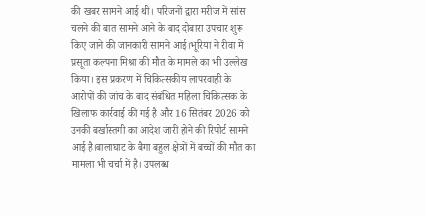की खबर सामने आई थी। परिजनों द्वारा मरीज में सांस चलने की बात सामने आने के बाद दोबारा उपचार शुरू किए जाने की जानकारी सामने आई।भूरिया ने रीवा में प्रसूता कल्पना मिश्रा की मौत के मामले का भी उल्लेख किया। इस प्रकरण में चिकित्सकीय लापरवाही के आरोपों की जांच के बाद संबंधित महिला चिकित्सक के खिलाफ कार्रवाई की गई है और 16 सितंबर 2026 को उनकी बर्खास्तगी का आदेश जारी होने की रिपोर्ट सामने आई है।बालाघाट के बैगा बहुल क्षेत्रों में बच्चों की मौत का मामला भी चर्चा में है। उपलब्ध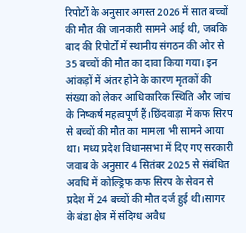रिपोर्टों के अनुसार अगस्त 2026 में सात बच्चों की मौत की जानकारी सामने आई थी, जबकि बाद की रिपोर्टों में स्थानीय संगठन की ओर से 35 बच्चों की मौत का दावा किया गया। इन आंकड़ों में अंतर होने के कारण मृतकों की संख्या को लेकर आधिकारिक स्थिति और जांच के निष्कर्ष महत्वपूर्ण हैं।छिंदवाड़ा में कफ सिरप से बच्चों की मौत का मामला भी सामने आया था। मध्य प्रदेश विधानसभा में दिए गए सरकारी जवाब के अनुसार 4 सितंबर 2025 से संबंधित अवधि में कोल्ड्रिफ कफ सिरप के सेवन से प्रदेश में 24 बच्चों की मौत दर्ज हुई थी।सागर के बंडा क्षेत्र में संदिग्ध अवैध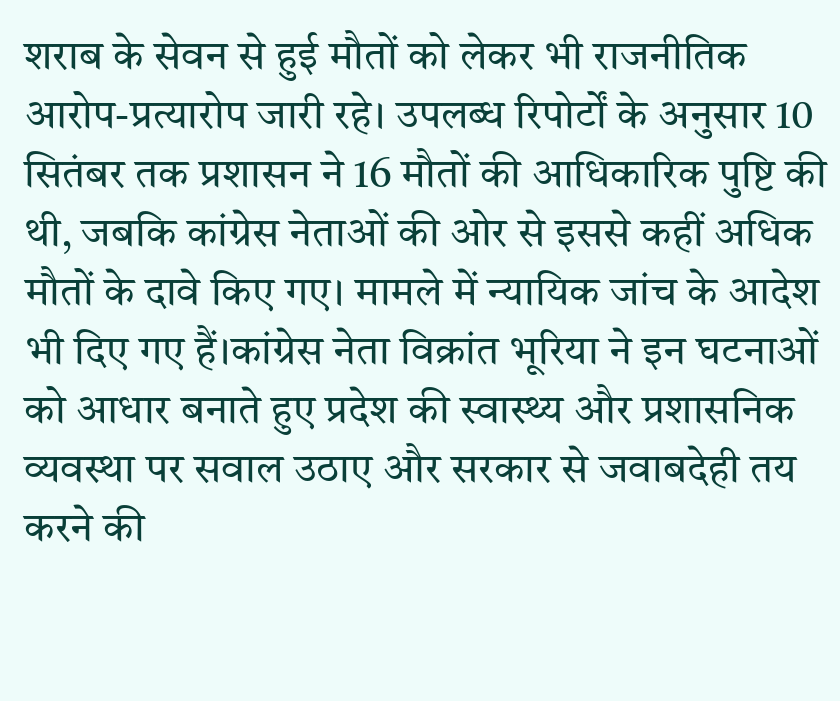शराब के सेवन से हुई मौतों को लेकर भी राजनीतिक आरोप-प्रत्यारोप जारी रहे। उपलब्ध रिपोर्टों के अनुसार 10 सितंबर तक प्रशासन ने 16 मौतों की आधिकारिक पुष्टि की थी, जबकि कांग्रेस नेताओं की ओर से इससे कहीं अधिक मौतों के दावे किए गए। मामले में न्यायिक जांच के आदेश भी दिए गए हैं।कांग्रेस नेता विक्रांत भूरिया ने इन घटनाओं को आधार बनाते हुए प्रदेश की स्वास्थ्य और प्रशासनिक व्यवस्था पर सवाल उठाए और सरकार से जवाबदेही तय करने की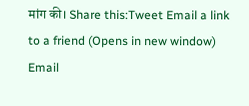मांग की। Share this:Tweet Email a link to a friend (Opens in new window) Email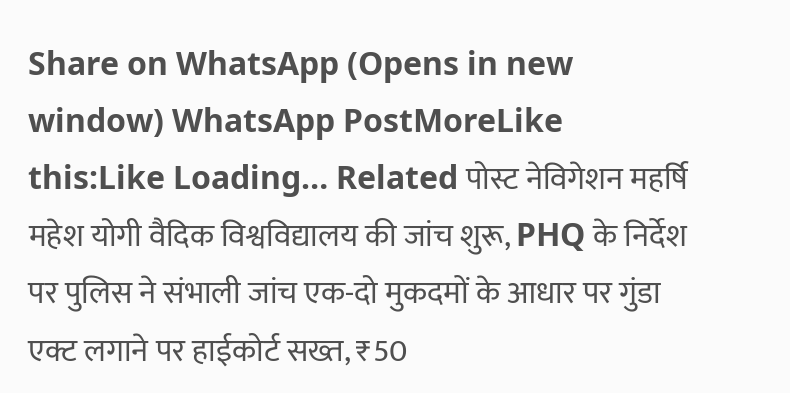Share on WhatsApp (Opens in new window) WhatsApp PostMoreLike this:Like Loading… Related पोस्ट नेविगेशन महर्षि महेश योगी वैदिक विश्वविद्यालय की जांच शुरू, PHQ के निर्देश पर पुलिस ने संभाली जांच एक-दो मुकदमों के आधार पर गुंडा एक्ट लगाने पर हाईकोर्ट सख्त, ₹50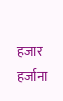हजार हर्जाना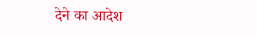देने का आदेश